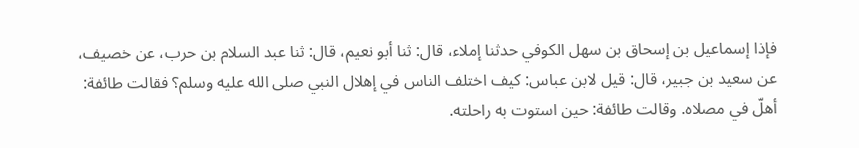فإذا إسماعيل بن إسحاق بن سهل الكوفي حدثنا إملاء، قال: ثنا أبو نعيم، قال: ثنا عبد السلام بن حرب، عن خصيف، عن سعيد بن جبير، قال: قيل لابن عباس: كيف اختلف الناس في إهلال النبي صلى الله عليه وسلم؟ فقالت طائفة: أهلّ في مصلاه. وقالت طائفة: حين استوت به راحلته.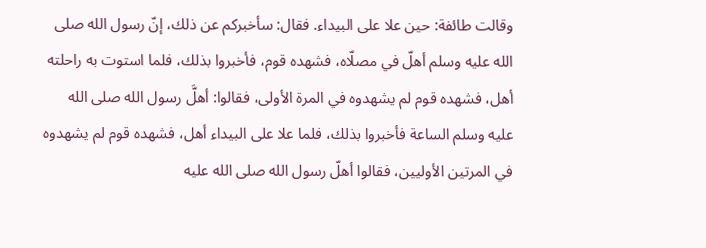وقالت طائفة: حين علا على البيداء. فقال: سأخبركم عن ذلك، إنّ رسول الله صلى الله عليه وسلم أهلّ في مصلّاه، فشهده قوم، فأخبروا بذلك، فلما استوت به راحلته أهل، فشهده قوم لم يشهدوه في المرة الأولى، فقالوا: أهلَّ رسول الله صلى الله عليه وسلم الساعة فأخبروا بذلك، فلما علا على البيداء أهل، فشهده قوم لم يشهدوه في المرتين الأوليين، فقالوا أهلّ رسول الله صلى الله عليه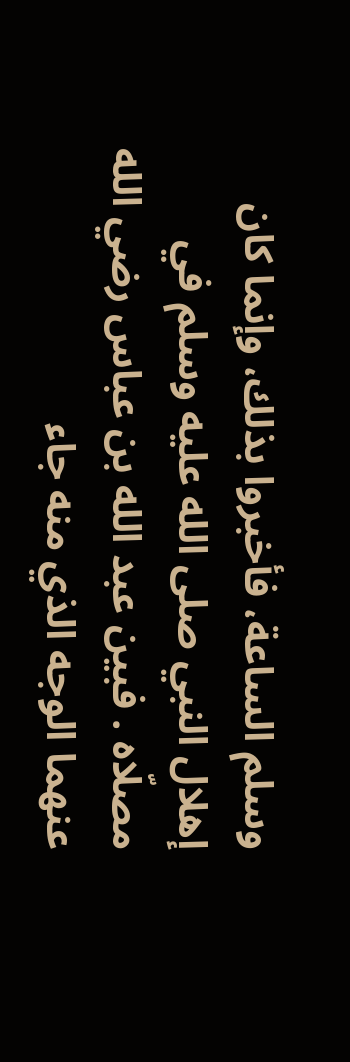وسلم الساعة، فأخبروا بذلك، وإنما كان إهلال النبي صلى الله عليه وسلم في مصلّاه . فبين عبد الله بن عباس رضي الله عنهما الوجه الذي منه جاء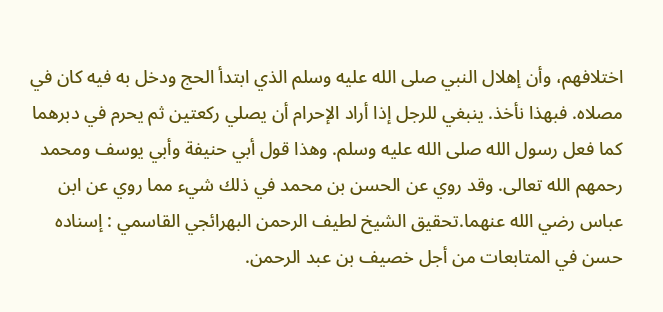اختلافهم، وأن إهلال النبي صلى الله عليه وسلم الذي ابتدأ الحج ودخل به فيه كان في مصلاه. فبهذا نأخذ. ينبغي للرجل إذا أراد الإحرام أن يصلي ركعتين ثم يحرم في دبرهما كما فعل رسول الله صلى الله عليه وسلم. وهذا قول أبي حنيفة وأبي يوسف ومحمد رحمهم الله تعالى. وقد روي عن الحسن بن محمد في ذلك شيء مما روي عن ابن عباس رضي الله عنهما.تحقيق الشيخ لطيف الرحمن البهرائجي القاسمي : إسناده حسن في المتابعات من أجل خصيف بن عبد الرحمن.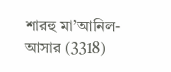শারহু মা’আনিল-আসার (3318)